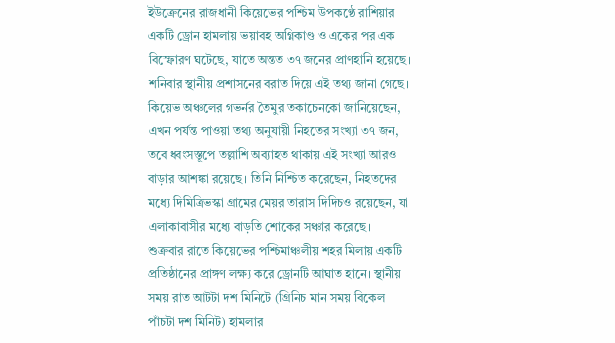ইউক্রেনের রাজধানী কিয়েভের পশ্চিম উপকণ্ঠে রাশিয়ার একটি ড্রোন হামলায় ভয়াবহ অগ্নিকাণ্ড ও একের পর এক বিস্ফোরণ ঘটেছে, যাতে অন্তত ৩৭ জনের প্রাণহানি হয়েছে। শনিবার স্থানীয় প্রশাসনের বরাত দিয়ে এই তথ্য জানা গেছে।
কিয়েভ অঞ্চলের গভর্নর তৈমুর তকাচেনকো জানিয়েছেন, এখন পর্যন্ত পাওয়া তথ্য অনুযায়ী নিহতের সংখ্যা ৩৭ জন, তবে ধ্বংসস্তূপে তল্লাশি অব্যাহত থাকায় এই সংখ্যা আরও বাড়ার আশঙ্কা রয়েছে। তিনি নিশ্চিত করেছেন, নিহতদের মধ্যে দিমিত্রিভস্কা গ্রামের মেয়র তারাস দিদিচও রয়েছেন, যা এলাকাবাসীর মধ্যে বাড়তি শোকের সঞ্চার করেছে।
শুক্রবার রাতে কিয়েভের পশ্চিমাঞ্চলীয় শহর মিলায় একটি প্রতিষ্ঠানের প্রাঙ্গণ লক্ষ্য করে ড্রোনটি আঘাত হানে। স্থানীয় সময় রাত আটটা দশ মিনিটে (গ্রিনিচ মান সময় বিকেল পাঁচটা দশ মিনিট) হামলার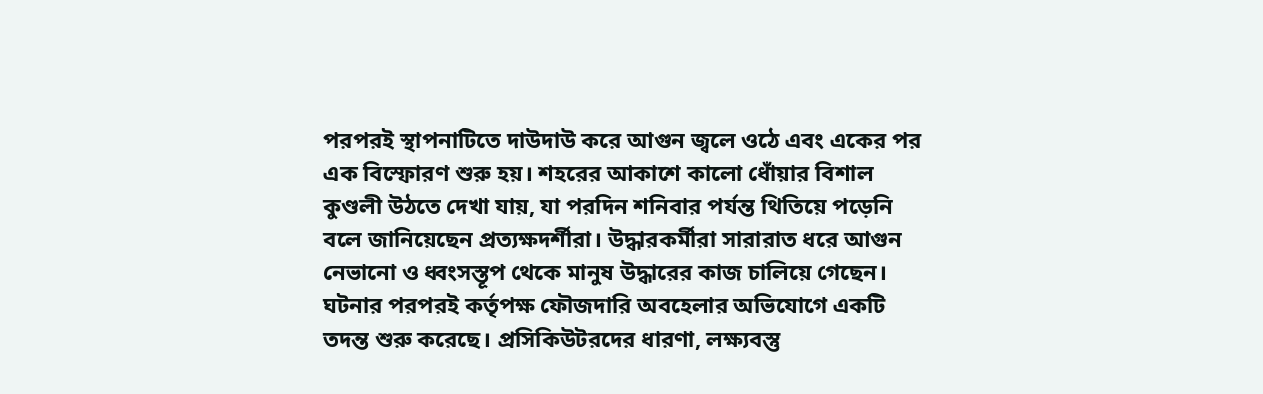পরপরই স্থাপনাটিতে দাউদাউ করে আগুন জ্বলে ওঠে এবং একের পর এক বিস্ফোরণ শুরু হয়। শহরের আকাশে কালো ধোঁয়ার বিশাল কুণ্ডলী উঠতে দেখা যায়, যা পরদিন শনিবার পর্যন্ত থিতিয়ে পড়েনি বলে জানিয়েছেন প্রত্যক্ষদর্শীরা। উদ্ধারকর্মীরা সারারাত ধরে আগুন নেভানো ও ধ্বংসস্তূপ থেকে মানুষ উদ্ধারের কাজ চালিয়ে গেছেন।
ঘটনার পরপরই কর্তৃপক্ষ ফৌজদারি অবহেলার অভিযোগে একটি তদন্ত শুরু করেছে। প্রসিকিউটরদের ধারণা, লক্ষ্যবস্তু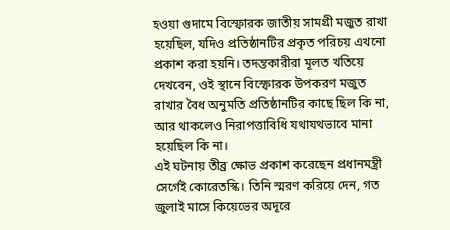হওয়া গুদামে বিস্ফোরক জাতীয় সামগ্রী মজুত রাখা হয়েছিল, যদিও প্রতিষ্ঠানটির প্রকৃত পরিচয় এখনো প্রকাশ করা হয়নি। তদন্তকারীরা মূলত খতিয়ে দেখবেন, ওই স্থানে বিস্ফোরক উপকরণ মজুত রাখার বৈধ অনুমতি প্রতিষ্ঠানটির কাছে ছিল কি না, আর থাকলেও নিরাপত্তাবিধি যথাযথভাবে মানা হয়েছিল কি না।
এই ঘটনায় তীব্র ক্ষোভ প্রকাশ করেছেন প্রধানমন্ত্রী সের্গেই কোরেতস্কি। তিনি স্মরণ করিয়ে দেন, গত জুলাই মাসে কিয়েভের অদূরে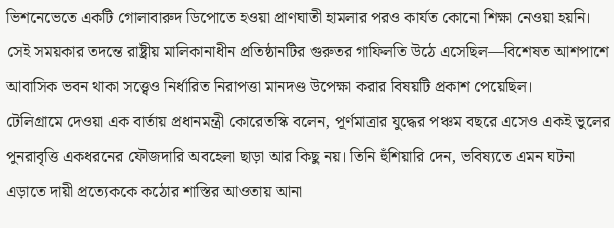ভিশনেভেতে একটি গোলাবারুদ ডিপোতে হওয়া প্রাণঘাতী হামলার পরও কার্যত কোনো শিক্ষা নেওয়া হয়নি। সেই সময়কার তদন্তে রাষ্ট্রীয় মালিকানাধীন প্রতিষ্ঠানটির গুরুতর গাফিলতি উঠে এসেছিল—বিশেষত আশপাশে আবাসিক ভবন থাকা সত্ত্বেও নির্ধারিত নিরাপত্তা মানদণ্ড উপেক্ষা করার বিষয়টি প্রকাশ পেয়েছিল।
টেলিগ্রামে দেওয়া এক বার্তায় প্রধানমন্ত্রী কোরেতস্কি বলেন, পূর্ণমাত্রার যুদ্ধের পঞ্চম বছরে এসেও একই ভুলের পুনরাবৃত্তি একধরনের ফৌজদারি অবহেলা ছাড়া আর কিছু নয়। তিনি হুঁশিয়ারি দেন, ভবিষ্যতে এমন ঘটনা এড়াতে দায়ী প্রত্যেককে কঠোর শাস্তির আওতায় আনা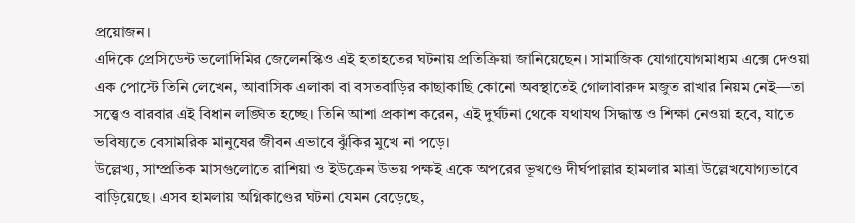প্রয়োজন।
এদিকে প্রেসিডেন্ট ভলোদিমির জেলেনস্কিও এই হতাহতের ঘটনায় প্রতিক্রিয়া জানিয়েছেন। সামাজিক যোগাযোগমাধ্যম এক্সে দেওয়া এক পোস্টে তিনি লেখেন, আবাসিক এলাকা বা বসতবাড়ির কাছাকাছি কোনো অবস্থাতেই গোলাবারুদ মজুত রাখার নিয়ম নেই—তা সত্ত্বেও বারবার এই বিধান লঙ্ঘিত হচ্ছে। তিনি আশা প্রকাশ করেন, এই দুর্ঘটনা থেকে যথাযথ সিদ্ধান্ত ও শিক্ষা নেওয়া হবে, যাতে ভবিষ্যতে বেসামরিক মানুষের জীবন এভাবে ঝুঁকির মুখে না পড়ে।
উল্লেখ্য, সাম্প্রতিক মাসগুলোতে রাশিয়া ও ইউক্রেন উভয় পক্ষই একে অপরের ভূখণ্ডে দীর্ঘপাল্লার হামলার মাত্রা উল্লেখযোগ্যভাবে বাড়িয়েছে। এসব হামলায় অগ্নিকাণ্ডের ঘটনা যেমন বেড়েছে,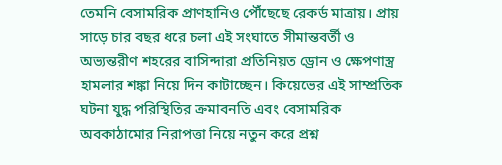তেমনি বেসামরিক প্রাণহানিও পৌঁছেছে রেকর্ড মাত্রায়। প্রায় সাড়ে চার বছর ধরে চলা এই সংঘাতে সীমান্তবর্তী ও অভ্যন্তরীণ শহরের বাসিন্দারা প্রতিনিয়ত ড্রোন ও ক্ষেপণাস্ত্র হামলার শঙ্কা নিয়ে দিন কাটাচ্ছেন। কিয়েভের এই সাম্প্রতিক ঘটনা যুদ্ধ পরিস্থিতির ক্রমাবনতি এবং বেসামরিক অবকাঠামোর নিরাপত্তা নিয়ে নতুন করে প্রশ্ন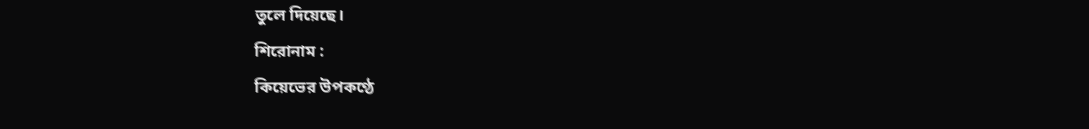তুলে দিয়েছে।
শিরোনাম :
কিয়েভের উপকণ্ঠে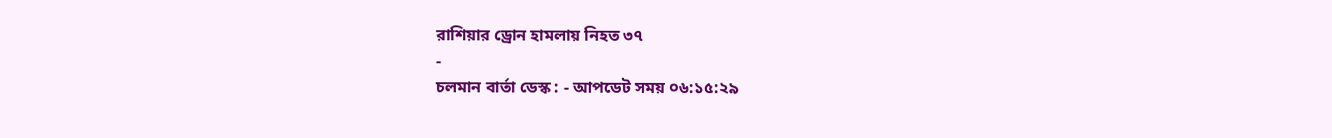রাশিয়ার ড্রোন হামলায় নিহত ৩৭
-
চলমান বার্তা ডেস্ক : - আপডেট সময় ০৬:১৫:২৯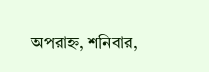অপরাহ্ন, শনিবার,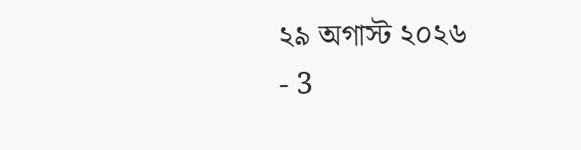২৯ অগাস্ট ২০২৬
- 3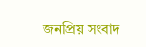জনপ্রিয় সংবাদ